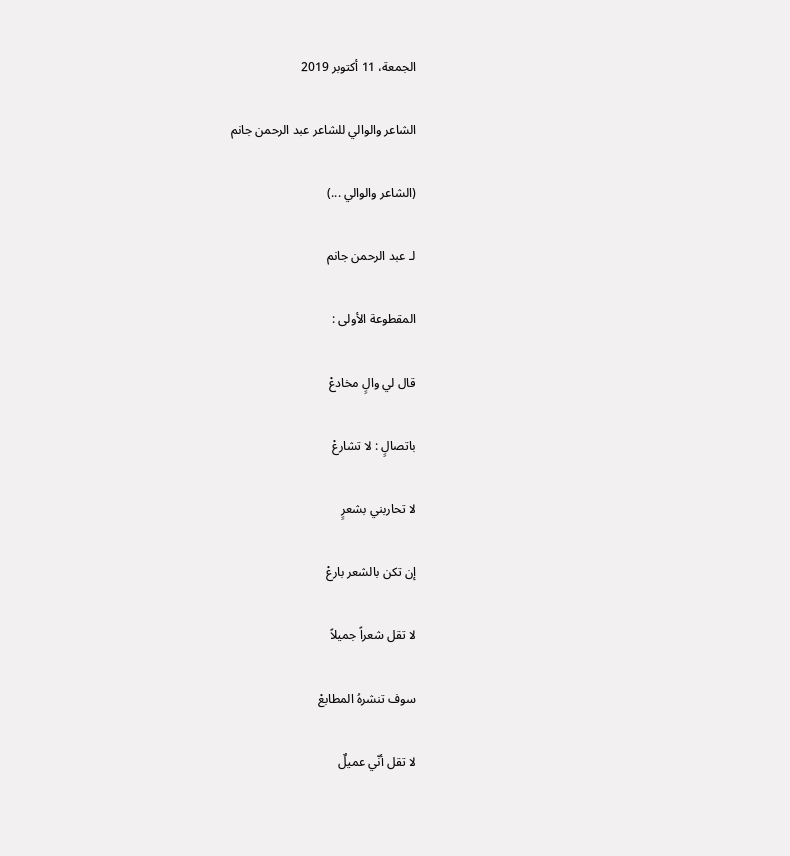الجمعة، 11 أكتوبر 2019

الشاعر والوالي للشاعر عبد الرحمن جانم

(الشاعر والوالي ...)

لـ عبد الرحمن جانم

المقطوعة الأولى :

قال لي والٍ مخادعْ

باتصالٍ : لا تشارعْ

لا تحاربني بشعرٍ

إن تكن بالشعر بارعْ

لا تقل شعراً جميلاً

سوف تنشرهُ المطابعْ

لا تقل أنّي عميلٌ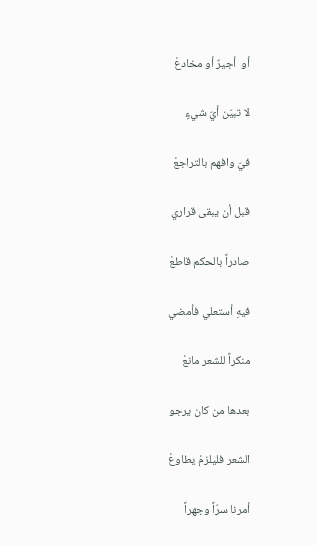أو  أجيرٌ أو مخادعْ

لا تبيّن أيّ شيءٍ

فيّ وافهم بالتراجعْ

قبل أن يبقى قراري

صادراً بالحكم قاطعْ

فيهِ أستعلي فأمضي

منكراً للشعر مانعْ

بعدها من كان يرجو

الشعر فليلزمْ يطاوعْ

أمرنا سرّاً وجهراً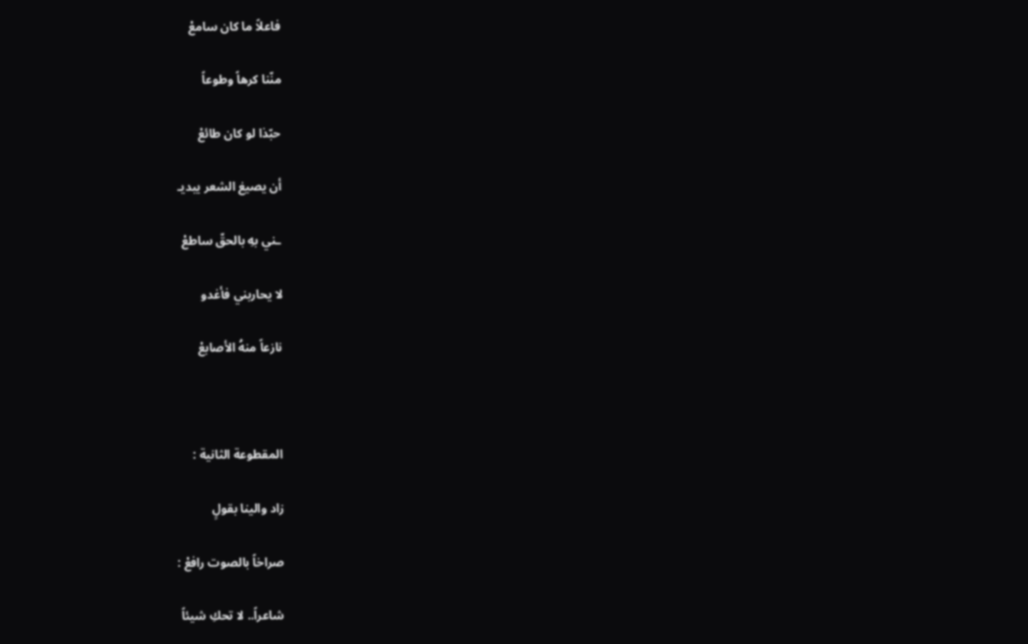فاعلاً ما كان سامعْ

منّنا كرهاً وطوعاً

حبّذا لو كان طائعْ

أن يصيغ الشعر يبديـ

ـني بهِ بالحقّ ساطعْ

لا يحاربني فأغدو

نازعاً منهُ الأصابعْ



المقطوعة الثانية :

زاد والينا بقولٍ

صراخاً بالصوت رافعْ :

شاعراً.. لا تحكِ شيئاً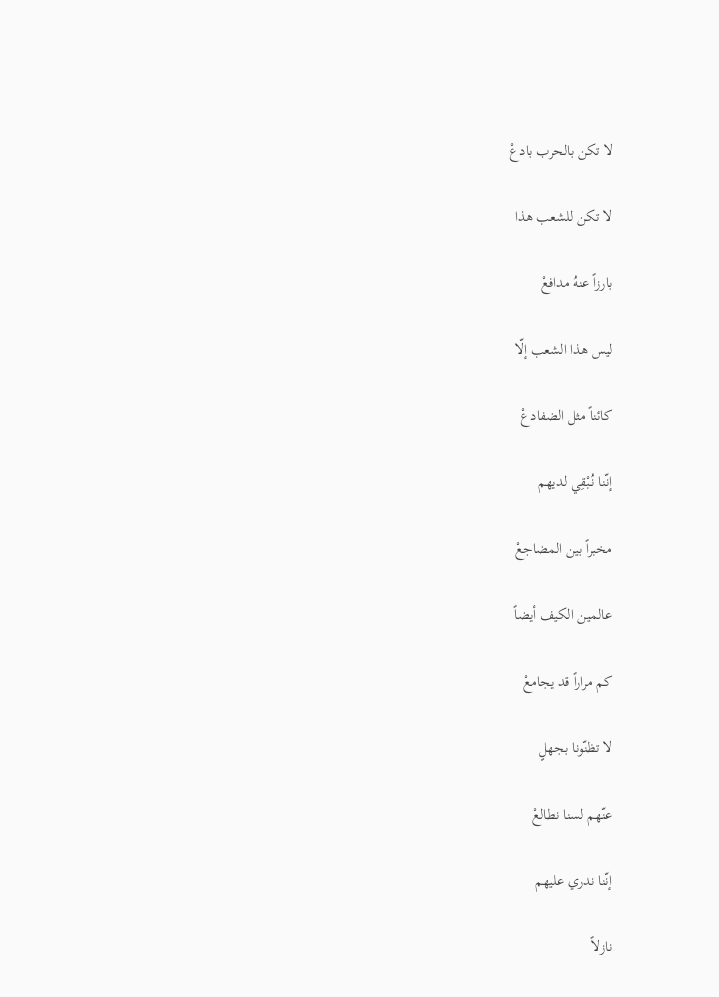لا تكن بالحرب بادعْ

لا تكن للشعب هذا

بارزاً عنهُ مدافعْ

ليس هذا الشعب إلّا

كائناً مثل الضفادعْ

إنّنا نُبْقِي لديهم

مخبراً بين المضاجعْ

عالمين الكيف أيضاً

كم مراراً قد يجامعْ

لا تظنّونا بجهلٍ

عنّهم لسنا نطالعْ

إنّنا ندري عليهم

نازلاً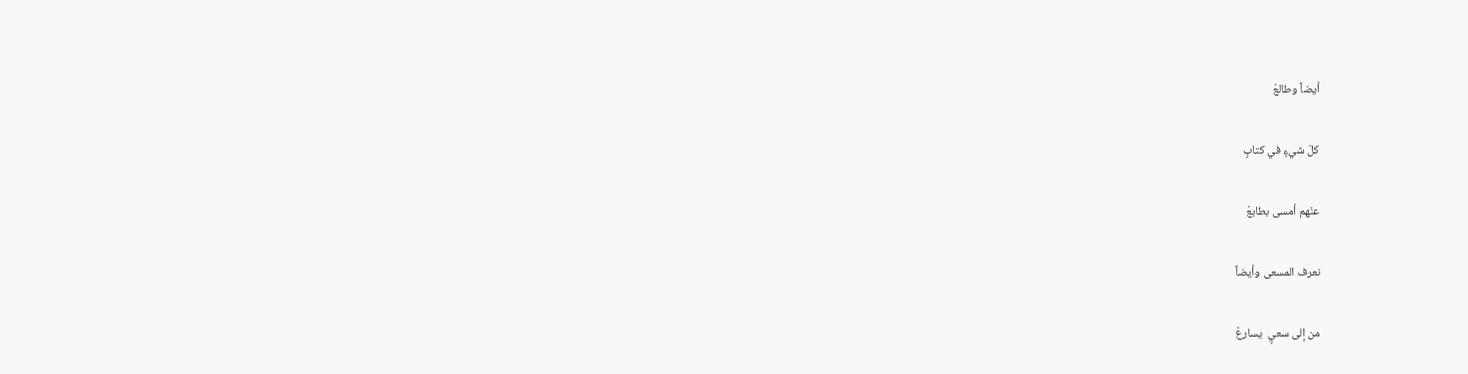أيضاً وطالعْ

كلّ شيءٍ في كتابٍ

عنّهم أمسى بطابعْ

نعرف المسعى وأيضاً

من إلى سعيٍ  يسارعْ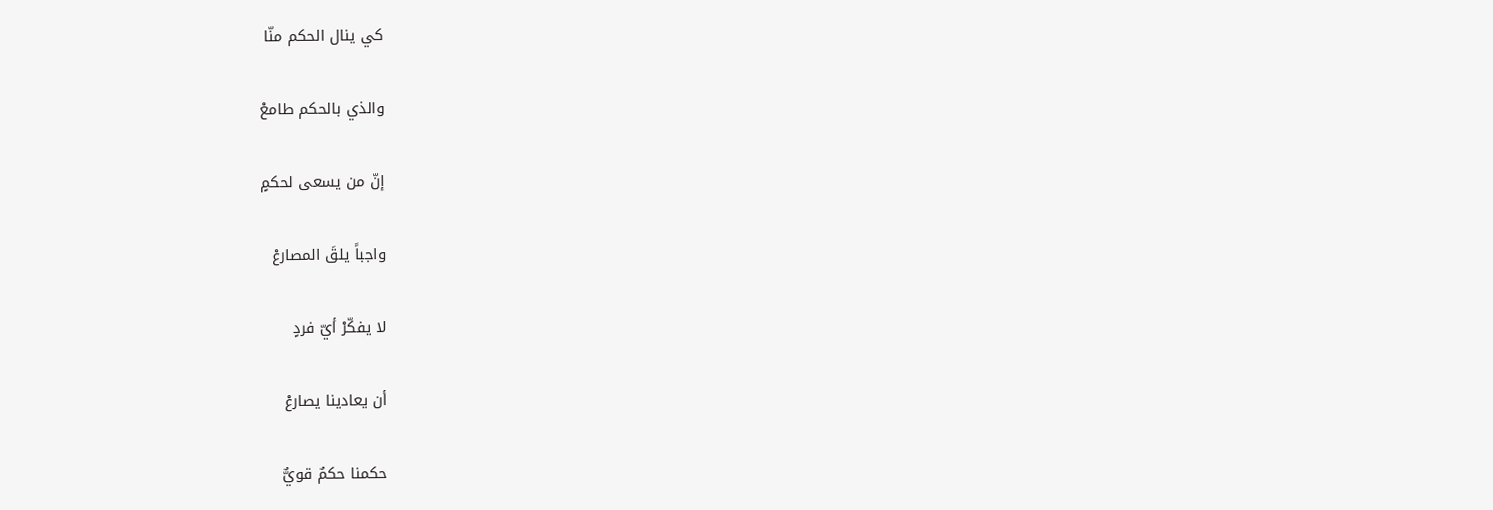كي ينال الحكم منّا

والذي بالحكم طامعْ

إنّ من يسعى لحكمٍ

واجباً يلقَ المصارعْ

لا يفكّرْ أيّ فردٍ

أن يعادينا يصارعْ

حكمنا حكمٌ قويٌّ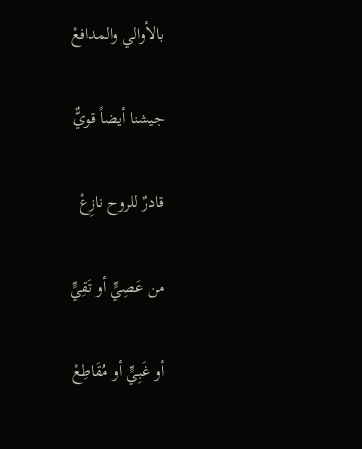بالأوالي والمدافعْ

جيشنا أيضاً قويٌّ

قادرٌ للروح نازِعْ

من عَصِيٍّ أو تَقِيٍّ

أو غَبِيٍّ أو مُقَاطِعْ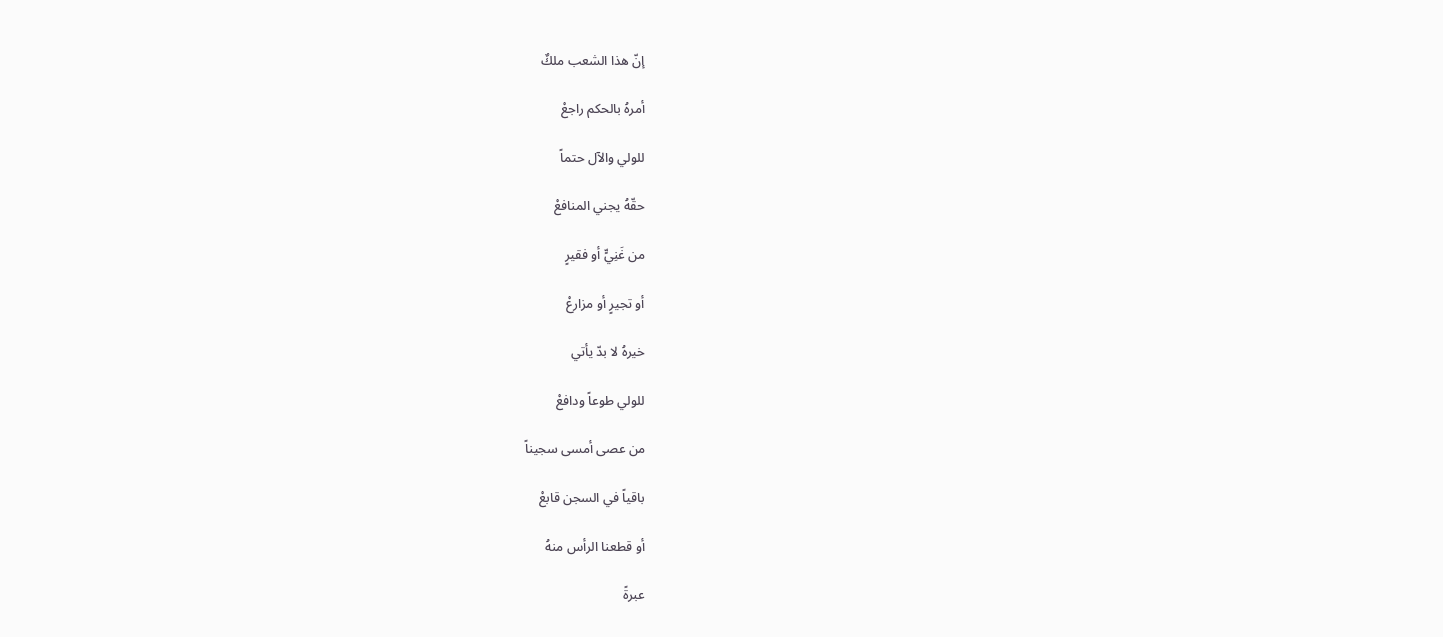إنّ هذا الشعب ملكٌ

أمرهُ بالحكم راجعْ

للولي والآل حتماً

حقّهُ يجني المنافعْ

من غَنِيٍّ أو فقيرٍ

أو تجيرٍ أو مزارعْ

خيرهُ لا بدّ يأتي

للولي طوعاً ودافعْ

من عصى أمسى سجيناً

باقياً في السجن قابعْ

أو قطعنا الرأس منهُ

عبرةً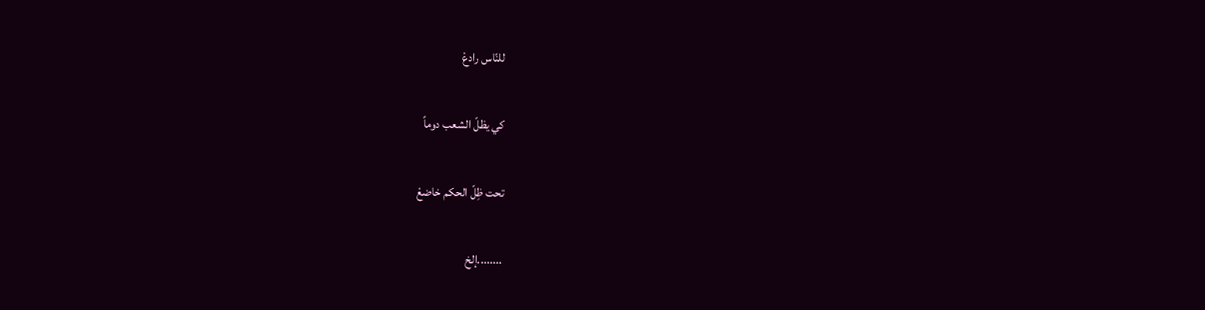للنّاس رادعْ

كي يظلّ الشعب دوماً

تحت ظِلّ الحكم خاضعْ

........إلخ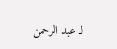لـ عبد الرحمن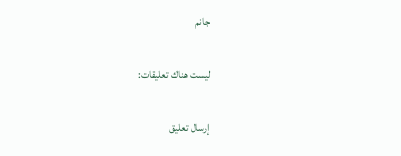جانم

ليست هناك تعليقات:

إرسال تعليق